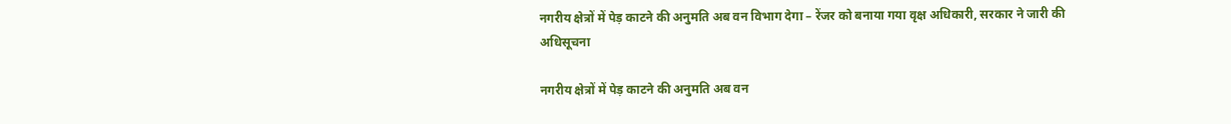नगरीय क्षेत्रों में पेड़ काटने की अनुमति अब वन विभाग देगा – रेंजर को बनाया गया वृक्ष अधिकारी, सरकार ने जारी की अधिसूचना

नगरीय क्षेत्रों में पेड़ काटने की अनुमति अब वन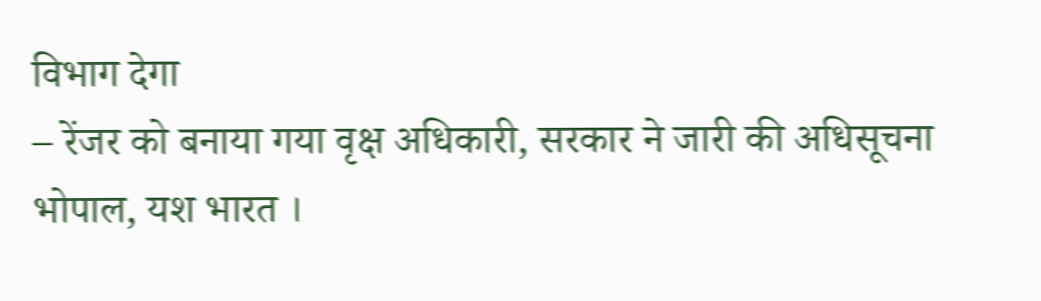विभाग देगा
– रेंजर को बनाया गया वृक्ष अधिकारी, सरकार ने जारी की अधिसूचना
भोपाल, यश भारत ।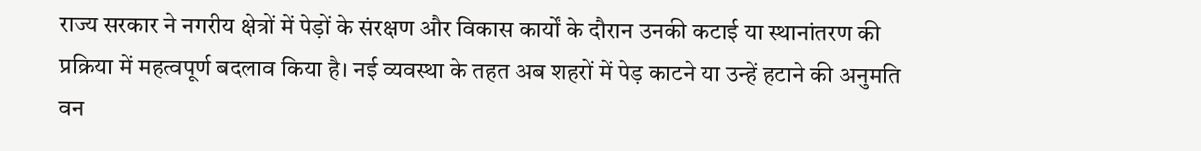राज्य सरकार ने नगरीय क्षेत्रों में पेड़ों के संरक्षण और विकास कार्यों के दौरान उनकी कटाई या स्थानांतरण की प्रक्रिया में महत्वपूर्ण बदलाव किया है। नई व्यवस्था के तहत अब शहरों में पेड़ काटने या उन्हें हटाने की अनुमति वन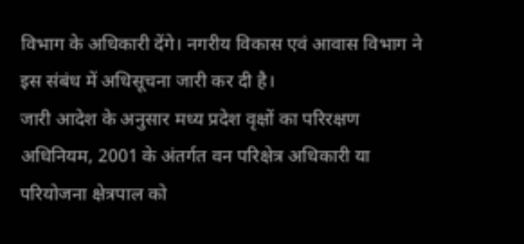विभाग के अधिकारी देंगे। नगरीय विकास एवं आवास विभाग ने इस संबंध में अधिसूचना जारी कर दी है।
जारी आदेश के अनुसार मध्य प्रदेश वृक्षों का परिरक्षण अधिनियम, 2001 के अंतर्गत वन परिक्षेत्र अधिकारी या परियोजना क्षेत्रपाल को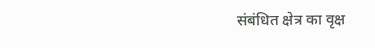संबंधित क्षेत्र का वृक्ष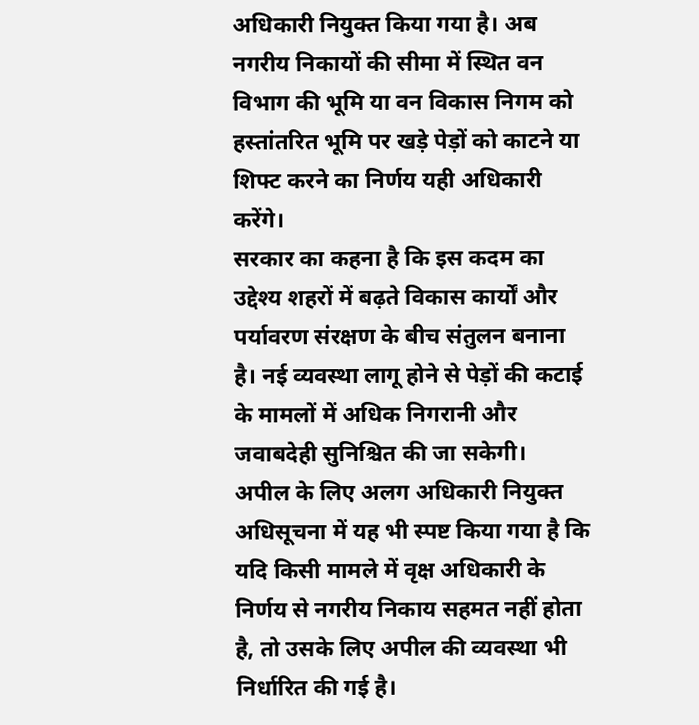अधिकारी नियुक्त किया गया है। अब नगरीय निकायों की सीमा में स्थित वन विभाग की भूमि या वन विकास निगम को हस्तांतरित भूमि पर खड़े पेड़ों को काटने या शिफ्ट करने का निर्णय यही अधिकारी करेंगे।
सरकार का कहना है कि इस कदम का उद्देश्य शहरों में बढ़ते विकास कार्यों और पर्यावरण संरक्षण के बीच संतुलन बनाना है। नई व्यवस्था लागू होने से पेड़ों की कटाई के मामलों में अधिक निगरानी और जवाबदेही सुनिश्चित की जा सकेगी।
अपील के लिए अलग अधिकारी नियुक्त
अधिसूचना में यह भी स्पष्ट किया गया है कि यदि किसी मामले में वृक्ष अधिकारी के निर्णय से नगरीय निकाय सहमत नहीं होता है, तो उसके लिए अपील की व्यवस्था भी निर्धारित की गई है।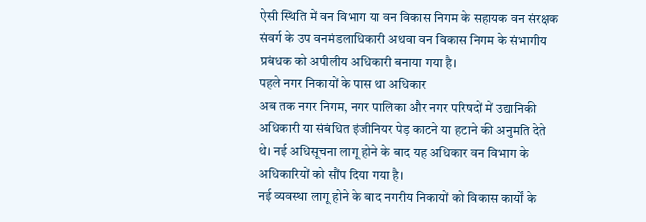ऐसी स्थिति में वन विभाग या वन विकास निगम के सहायक वन संरक्षक संवर्ग के उप वनमंडलाधिकारी अथवा वन विकास निगम के संभागीय प्रबंधक को अपीलीय अधिकारी बनाया गया है।
पहले नगर निकायों के पास था अधिकार
अब तक नगर निगम, नगर पालिका और नगर परिषदों में उद्यानिकी अधिकारी या संबंधित इंजीनियर पेड़ काटने या हटाने की अनुमति देते थे। नई अधिसूचना लागू होने के बाद यह अधिकार वन विभाग के अधिकारियों को सौंप दिया गया है।
नई व्यवस्था लागू होने के बाद नगरीय निकायों को विकास कार्यों के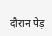दौरान पेड़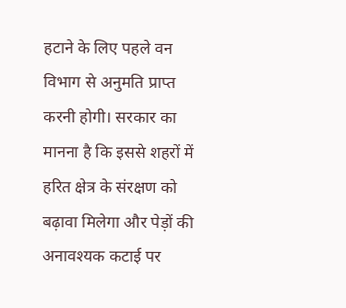हटाने के लिए पहले वन विभाग से अनुमति प्राप्त करनी होगी। सरकार का मानना है कि इससे शहरों में हरित क्षेत्र के संरक्षण को बढ़ावा मिलेगा और पेड़ों की अनावश्यक कटाई पर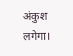अंकुश लगेगा।